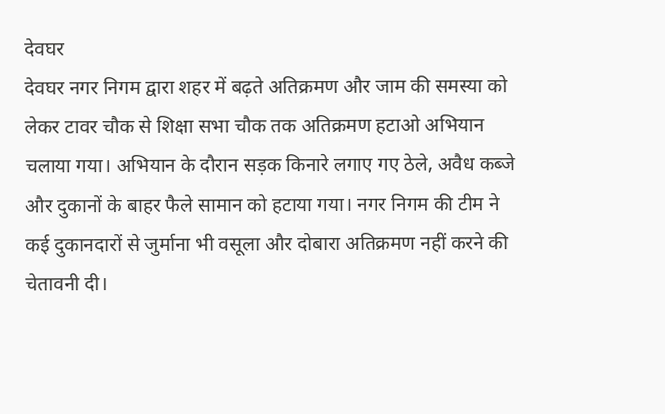देवघर
देवघर नगर निगम द्वारा शहर में बढ़ते अतिक्रमण और जाम की समस्या को लेकर टावर चौक से शिक्षा सभा चौक तक अतिक्रमण हटाओ अभियान चलाया गया। अभियान के दौरान सड़क किनारे लगाए गए ठेले, अवैध कब्जे और दुकानों के बाहर फैले सामान को हटाया गया। नगर निगम की टीम ने कई दुकानदारों से जुर्माना भी वसूला और दोबारा अतिक्रमण नहीं करने की चेतावनी दी।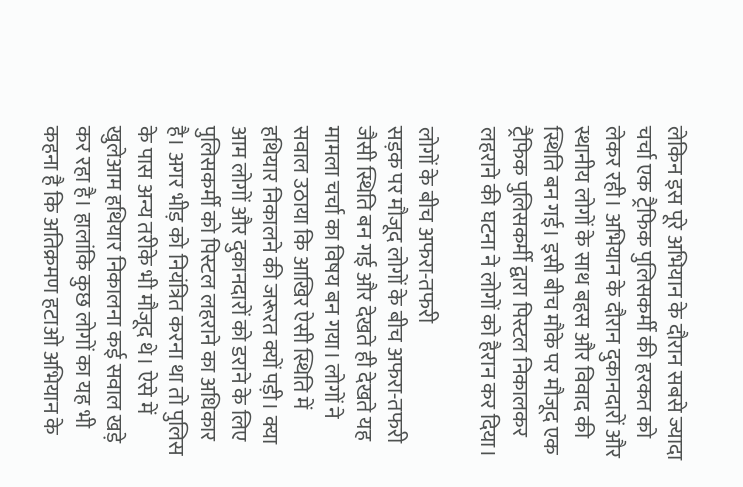लेकिन इस पूरे अभियान के दौरान सबसे ज्यादा चर्चा एक ट्रैफिक पुलिसकर्मी की हरकत को लेकर रही। अभियान के दौरान दुकानदारों और स्थानीय लोगों के साथ बहस और विवाद की स्थिति बन गई। इसी बीच मौके पर मौजूद एक ट्रैफिक पुलिसकर्मी द्वारा पिस्टल निकालकर लहराने की घटना ने लोगों को हैरान कर दिया।

लोगों के बीच अफरा-तफरी
सड़क पर मौजूद लोगों के बीच अफरा-तफरी जैसी स्थिति बन गई और देखते ही देखते यह मामला चर्चा का विषय बन गया। लोगों ने सवाल उठाया कि आखिर ऐसी स्थिति में हथियार निकालने की जरूरत क्यों पड़ी। क्या आम लोगों और दुकानदारों को डराने के लिए पुलिसकर्मी को पिस्टल लहराने का अधिकार है। अगर भीड़ को नियंत्रित करना था तो पुलिस के पास अन्य तरीके भी मौजूद थे। ऐसे में खुलेआम हथियार निकालना कई सवाल खड़े कर रहा है। हालांकि कुछ लोगों का यह भी कहना है कि अतिक्रमण हटाओ अभियान के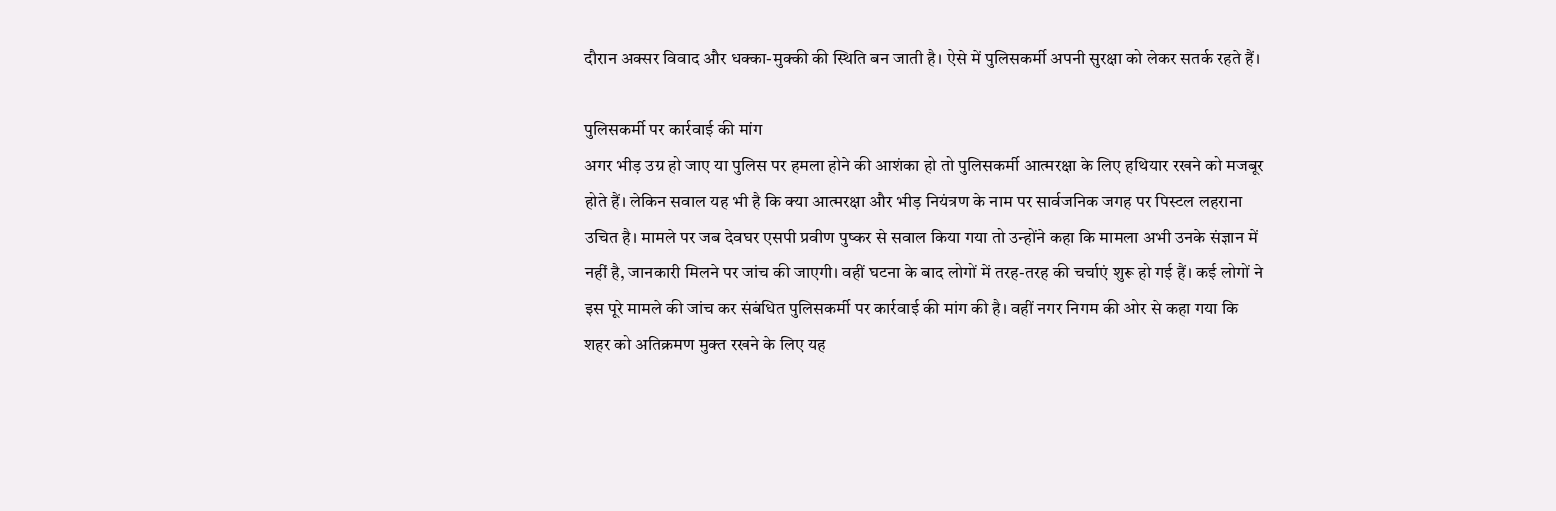दौरान अक्सर विवाद और धक्का-मुक्की की स्थिति बन जाती है। ऐसे में पुलिसकर्मी अपनी सुरक्षा को लेकर सतर्क रहते हैं।

पुलिसकर्मी पर कार्रवाई की मांग
अगर भीड़ उग्र हो जाए या पुलिस पर हमला होने की आशंका हो तो पुलिसकर्मी आत्मरक्षा के लिए हथियार रखने को मजबूर होते हैं। लेकिन सवाल यह भी है कि क्या आत्मरक्षा और भीड़ नियंत्रण के नाम पर सार्वजनिक जगह पर पिस्टल लहराना उचित है। मामले पर जब देवघर एसपी प्रवीण पुष्कर से सवाल किया गया तो उन्होंने कहा कि मामला अभी उनके संज्ञान में नहीं है, जानकारी मिलने पर जांच की जाएगी। वहीं घटना के बाद लोगों में तरह-तरह की चर्चाएं शुरू हो गई हैं। कई लोगों ने इस पूरे मामले की जांच कर संबंधित पुलिसकर्मी पर कार्रवाई की मांग की है। वहीं नगर निगम की ओर से कहा गया कि शहर को अतिक्रमण मुक्त रखने के लिए यह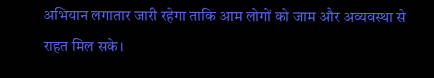अभियान लगातार जारी रहेगा ताकि आम लोगों को जाम और अव्यवस्था से राहत मिल सके।